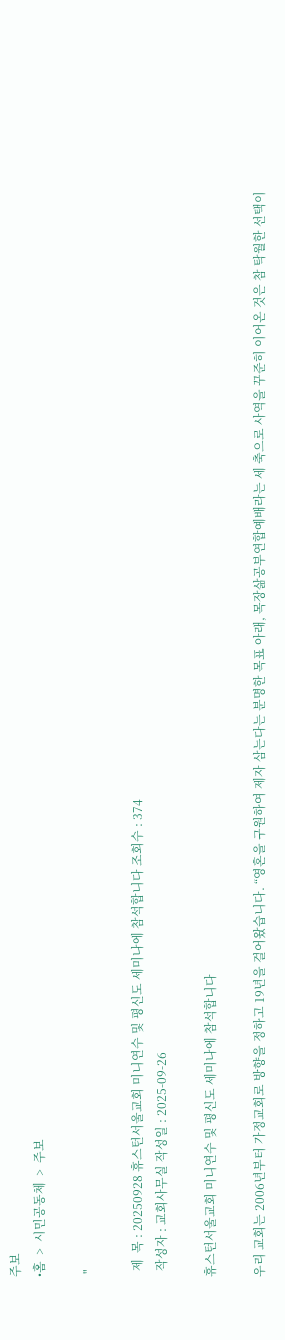주보
•홈  >  시민공동체  >  주보

 "

  제  목 : 20250928 휴스턴서울교회 미니연수 및 평신도 세미나에 참석합니다 조회수 : 374
  작성자 : 교회사무실 작성일 : 2025-09-26

휴스턴서울교회 미니연수 및 평신도 세미나에 참석합니다

우리 교회는 2006년부터 가정교회로 방향을 정하고 19년을 걸어왔습니다. “영혼을 구원하여 제자 삼는다는 분명한 목표 아래, 목장삶공부연합예배라는 세 축으로 사역을 꾸준히 이어온 것은 참 탁월한 선택이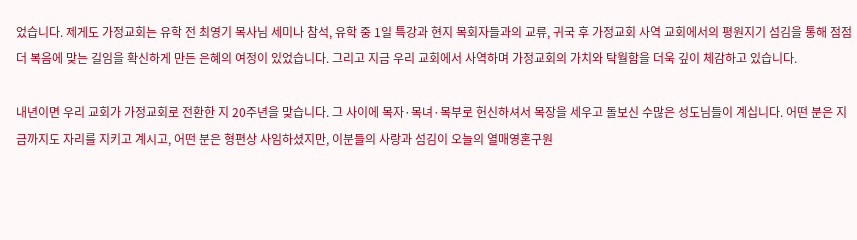었습니다. 제게도 가정교회는 유학 전 최영기 목사님 세미나 참석, 유학 중 1일 특강과 현지 목회자들과의 교류, 귀국 후 가정교회 사역 교회에서의 평원지기 섬김을 통해 점점 더 복음에 맞는 길임을 확신하게 만든 은혜의 여정이 있었습니다. 그리고 지금 우리 교회에서 사역하며 가정교회의 가치와 탁월함을 더욱 깊이 체감하고 있습니다.

내년이면 우리 교회가 가정교회로 전환한 지 20주년을 맞습니다. 그 사이에 목자·목녀·목부로 헌신하셔서 목장을 세우고 돌보신 수많은 성도님들이 계십니다. 어떤 분은 지금까지도 자리를 지키고 계시고, 어떤 분은 형편상 사임하셨지만, 이분들의 사랑과 섬김이 오늘의 열매영혼구원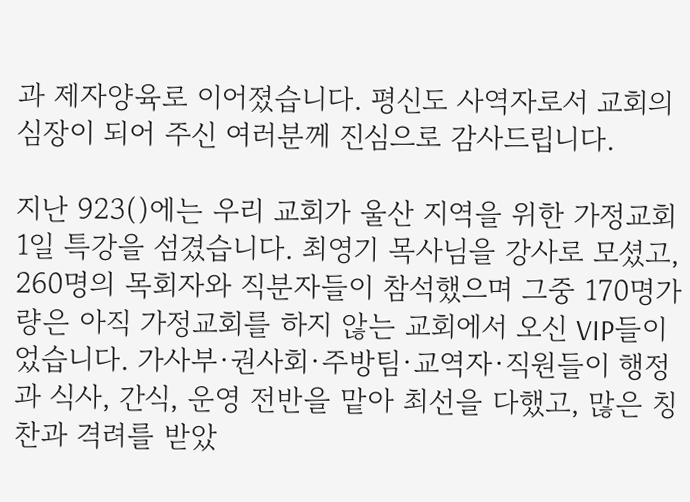과 제자양육로 이어졌습니다. 평신도 사역자로서 교회의 심장이 되어 주신 여러분께 진심으로 감사드립니다.

지난 923()에는 우리 교회가 울산 지역을 위한 가정교회 1일 특강을 섬겼습니다. 최영기 목사님을 강사로 모셨고, 260명의 목회자와 직분자들이 참석했으며 그중 170명가량은 아직 가정교회를 하지 않는 교회에서 오신 VIP들이었습니다. 가사부·권사회·주방팀·교역자·직원들이 행정과 식사, 간식, 운영 전반을 맡아 최선을 다했고, 많은 칭찬과 격려를 받았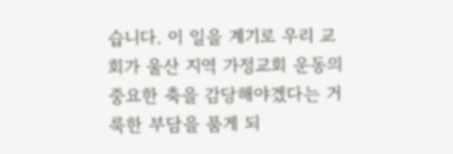습니다. 이 일을 계기로 우리 교회가 울산 지역 가정교회 운동의 중요한 축을 감당해야겠다는 거룩한 부담을 품게 되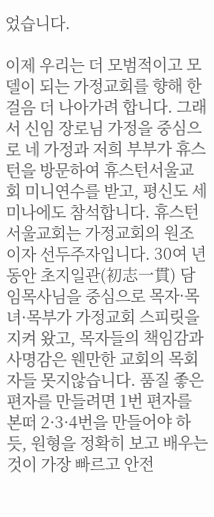었습니다.

이제 우리는 더 모범적이고 모델이 되는 가정교회를 향해 한 걸음 더 나아가려 합니다. 그래서 신임 장로님 가정을 중심으로 네 가정과 저희 부부가 휴스턴을 방문하여 휴스턴서울교회 미니연수를 받고, 평신도 세미나에도 참석합니다. 휴스턴서울교회는 가정교회의 원조이자 선두주자입니다. 30여 년 동안 초지일관(初志一貫) 담임목사님을 중심으로 목자·목녀·목부가 가정교회 스피릿을 지켜 왔고, 목자들의 책임감과 사명감은 웬만한 교회의 목회자들 못지않습니다. 품질 좋은 편자를 만들려면 1번 편자를 본떠 2·3·4번을 만들어야 하듯, 원형을 정확히 보고 배우는 것이 가장 빠르고 안전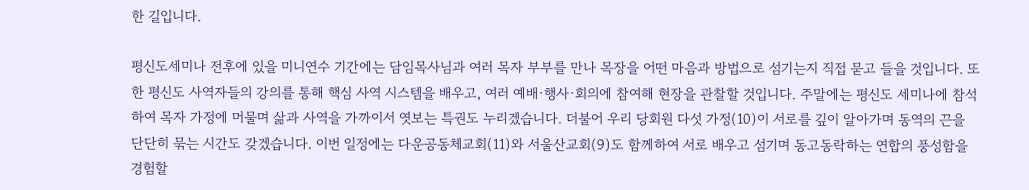한 길입니다.

평신도세미나 전후에 있을 미니연수 기간에는 담임목사님과 여러 목자 부부를 만나 목장을 어떤 마음과 방법으로 섬기는지 직접 묻고 들을 것입니다. 또한 평신도 사역자들의 강의를 통해 핵심 사역 시스템을 배우고, 여러 예배·행사·회의에 참여해 현장을 관찰할 것입니다. 주말에는 평신도 세미나에 참석하여 목자 가정에 머물며 삶과 사역을 가까이서 엿보는 특권도 누리겠습니다. 더불어 우리 당회원 다섯 가정(10)이 서로를 깊이 알아가며 동역의 끈을 단단히 묶는 시간도 갖겠습니다. 이번 일정에는 다운공동체교회(11)와 서울산교회(9)도 함께하여 서로 배우고 섬기며 동고동락하는 연합의 풍성함을 경험할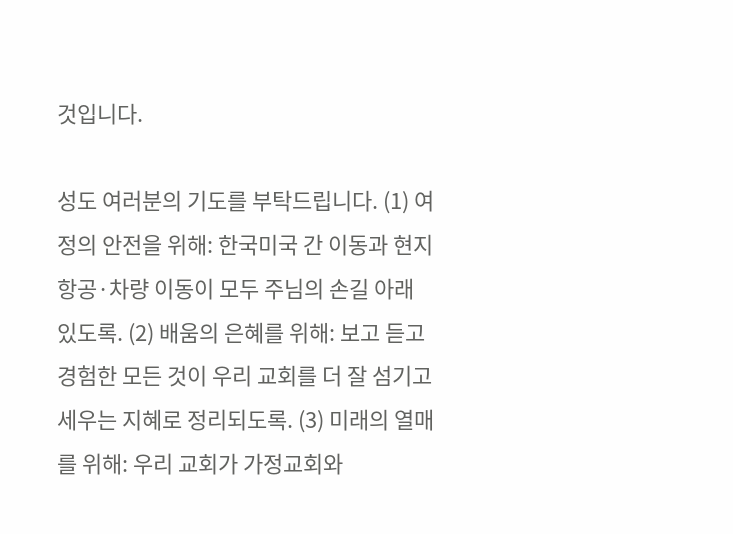것입니다.

성도 여러분의 기도를 부탁드립니다. (1) 여정의 안전을 위해: 한국미국 간 이동과 현지 항공·차량 이동이 모두 주님의 손길 아래 있도록. (2) 배움의 은혜를 위해: 보고 듣고 경험한 모든 것이 우리 교회를 더 잘 섬기고 세우는 지혜로 정리되도록. (3) 미래의 열매를 위해: 우리 교회가 가정교회와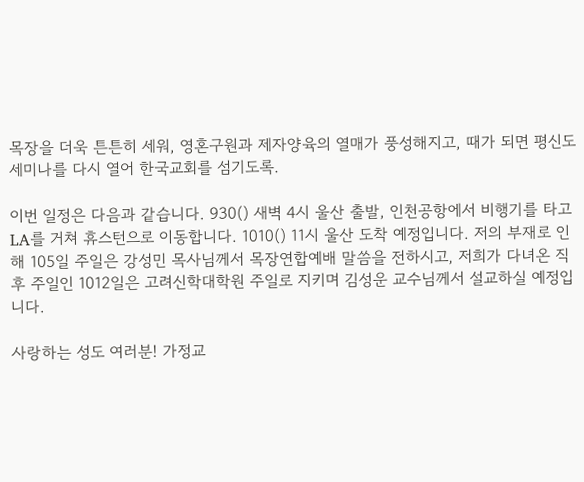목장을 더욱 튼튼히 세워, 영혼구원과 제자양육의 열매가 풍성해지고, 때가 되면 평신도 세미나를 다시 열어 한국교회를 섬기도록.

이번 일정은 다음과 같습니다. 930() 새벽 4시 울산 출발, 인천공항에서 비행기를 타고 LA를 거쳐 휴스턴으로 이동합니다. 1010() 11시 울산 도착 예정입니다. 저의 부재로 인해 105일 주일은 강성민 목사님께서 목장연합예배 말씀을 전하시고, 저희가 다녀온 직후 주일인 1012일은 고려신학대학원 주일로 지키며 김성운 교수님께서 설교하실 예정입니다.

사랑하는 성도 여러분! 가정교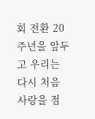회 전환 20주년을 앞두고 우리는 다시 처음 사랑을 점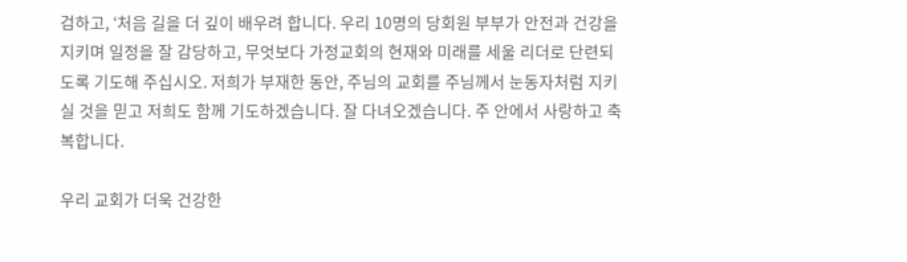검하고, ‘처음 길을 더 깊이 배우려 합니다. 우리 10명의 당회원 부부가 안전과 건강을 지키며 일정을 잘 감당하고, 무엇보다 가정교회의 현재와 미래를 세울 리더로 단련되도록 기도해 주십시오. 저희가 부재한 동안, 주님의 교회를 주님께서 눈동자처럼 지키실 것을 믿고 저희도 함께 기도하겠습니다. 잘 다녀오겠습니다. 주 안에서 사랑하고 축복합니다.

우리 교회가 더욱 건강한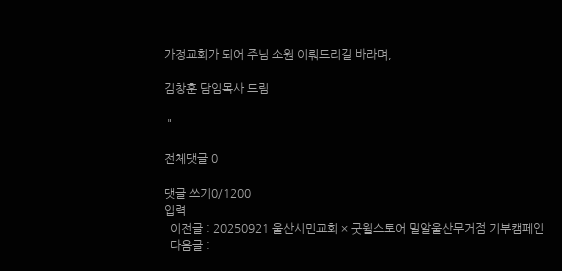가정교회가 되어 주님 소원 이뤄드리길 바라며,

김창훈 담임목사 드림

 "

전체댓글 0

댓글 쓰기0/1200
입력
  이전글 : 20250921 울산시민교회 × 굿윌스토어 밀알울산무거점 기부캠페인
  다음글 :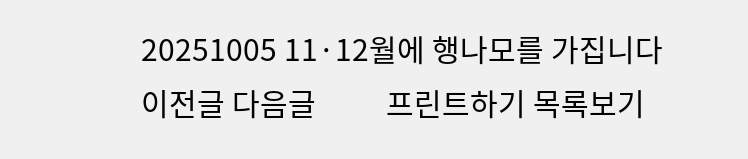20251005 11·12월에 행나모를 가집니다
이전글 다음글          프린트하기 목록보기